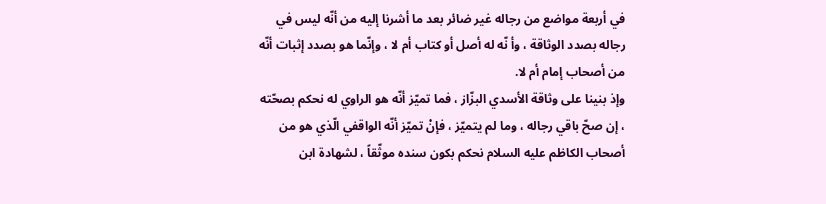في أربعة مواضع من رجاله غير ضائر بعد ما أشرنا إليه من أنّه ليس في رجاله بصدد الوثاقة ، وأ نّه له أصل أو كتاب أم لا ، وإنّما هو بصدد إثبات أنّه من أصحاب إمام أم لا.
وإذ بنينا على وثاقة الأسدي البزّاز ، فما تميّز أنّه هو الراوي له نحكم بصحّته ، إن صحّ باقي رجاله ، وما لم يتميّز ، فإنْ تميّز أنّه الواقفي الّذي هو من أصحاب الكاظم عليه السلام نحكم بكون سنده موثّقاً ، لشهادة ابن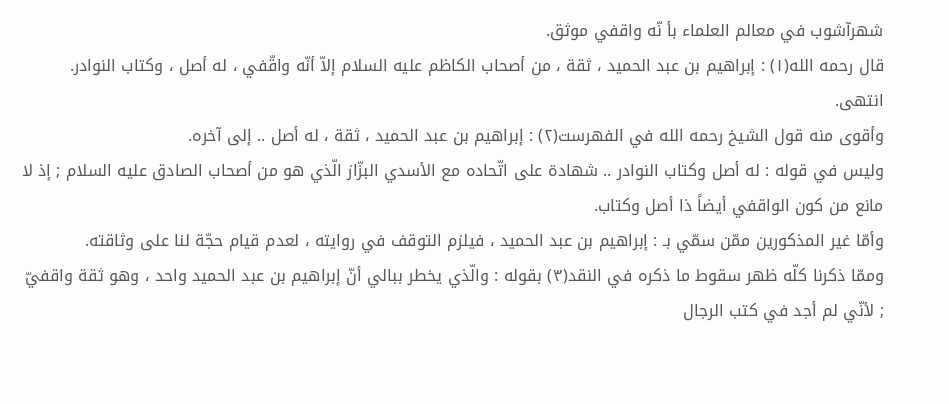شهرآشوب في معالم العلماء بأ نّه واقفي موثق.
قال رحمه الله(١) : إبراهيم بن عبد الحميد ، ثقة ، من أصحاب الكاظم عليه السلام إلاّ أنّه واقّفي ، له أصل ، وكتاب النوادر. انتهى.
وأقوى منه قول الشيخ رحمه الله في الفهرست(٢) : إبراهيم بن عبد الحميد ، ثقة ، له أصل .. إلى آخره.
وليس في قوله : له أصل وكتاب النوادر .. شهادة على اتّحاده مع الأسدي البزّاز الّذي هو من أصحاب الصادق عليه السلام ; إذ لا مانع من كون الواقفي أيضاً ذا أصل وكتاب.
وأمّا غير المذكورين ممّن سمّي بـ : إبراهيم بن عبد الحميد ، فيلزم التوقف في روايته ، لعدم قيام حجّة لنا على وثاقته.
وممّا ذكرنا كلّه ظهر سقوط ما ذكره في النقد(٣) بقوله : والّذي يخطر ببالي أنّ إبراهيم بن عبد الحميد واحد ، وهو ثقة واقفيّ ; لأنّي لم أجد في كتب الرجال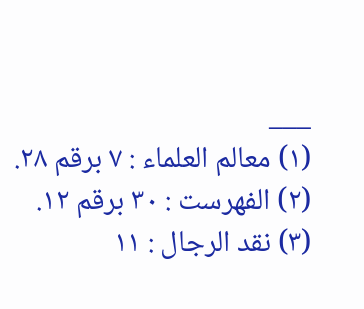___
(١) معالم العلماء : ٧ برقم ٢٨.
(٢) الفهرست : ٣٠ برقم ١٢.
(٣) نقد الرجال : ١١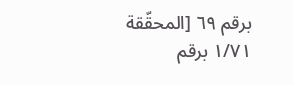برقم ٦٩ [المحقّقة ١/٧١ برقم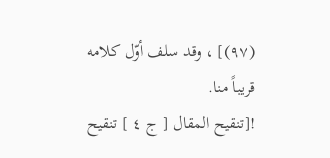(٩٧)] ، وقد سلف أوّل كلامه قريباً منا.
![تنقيح المقال [ ج ٤ ] تنقيح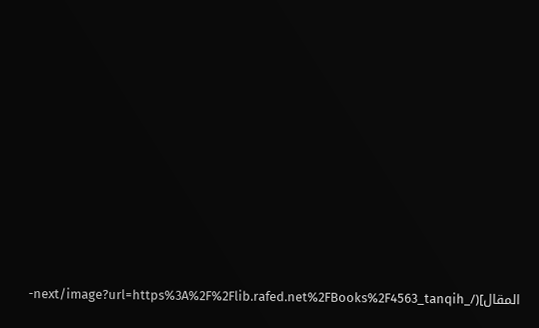المقال](/_next/image?url=https%3A%2F%2Flib.rafed.net%2FBooks%2F4563_tanqih-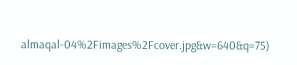almaqal-04%2Fimages%2Fcover.jpg&w=640&q=75)